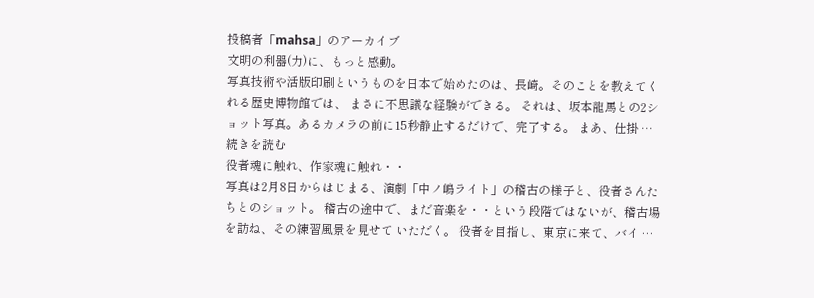投稿者「mahsa」のアーカイブ
文明の利器(力)に、もっと感動。
写真技術や活版印刷というものを日本で始めたのは、長崎。そのことを教えてくれる歴史博物館では、 まさに不思議な経験ができる。 それは、坂本龍馬との2ショット写真。あるカメラの前に15秒静止するだけで、完了する。 まあ、仕掛 … 続きを読む
役者魂に触れ、作家魂に触れ・・
写真は2月8日からはじまる、演劇「中ノ嶋ライト」の稽古の様子と、役者さんたちとのショット。 稽古の途中で、まだ音楽を・・という段階ではないが、稽古場を訪ね、その練習風景を見せて いただく。 役者を目指し、東京に来て、バイ …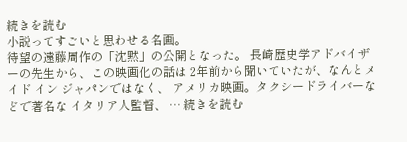続きを読む
小説ってすごいと思わせる名画。
待望の遠藤周作の「沈黙」の公開となった。 長崎歴史学アドバイザーの先生から、この映画化の話は 2年前から聞いていたが、なんとメイド イン ジャパンではなく、 アメリカ映画。タクシードライバーなどで著名な イタリア人監督、 … 続きを読む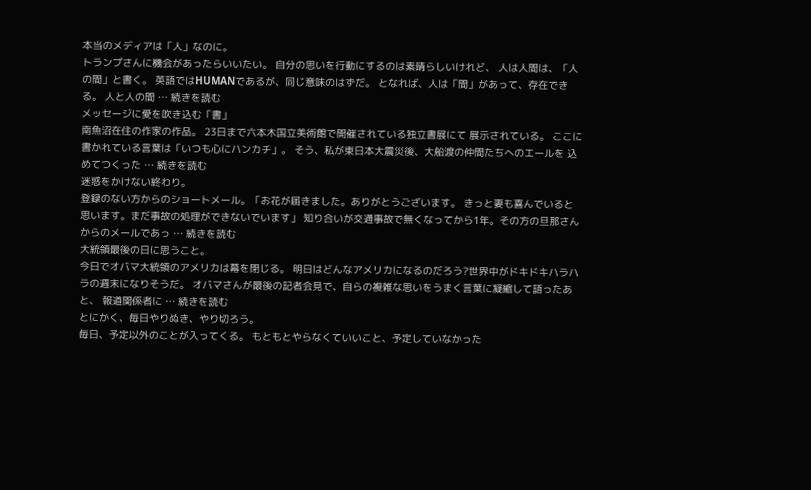本当のメディアは「人」なのに。
トランプさんに機会があったらいいたい。 自分の思いを行動にするのは素晴らしいけれど、 人は人間は、「人の間」と書く。 英語ではHUMANであるが、同じ意味のはずだ。 となれば、人は「間」があって、存在できる。 人と人の間 … 続きを読む
メッセージに愛を吹き込む「書」
南魚沼在住の作家の作品。 23日まで六本木国立美術館で開催されている独立書展にて 展示されている。 ここに書かれている言葉は「いつも心にハンカチ」。 そう、私が東日本大震災後、大船渡の仲間たちへのエールを 込めてつくった … 続きを読む
迷惑をかけない終わり。
登録のない方からのショートメール。「お花が届きました。ありがとうございます。 きっと妻も喜んでいると思います。まだ事故の処理ができないでいます」 知り合いが交通事故で無くなってから1年。その方の旦那さんからのメールであっ … 続きを読む
大統領最後の日に思うこと。
今日でオバマ大統領のアメリカは幕を閉じる。 明日はどんなアメリカになるのだろう?世界中がドキドキハラハラの週末になりそうだ。 オバマさんが最後の記者会見で、自らの複雑な思いをうまく言葉に凝縮して語ったあと、 報道関係者に … 続きを読む
とにかく、毎日やりぬき、やり切ろう。
毎日、予定以外のことが入ってくる。 もともとやらなくていいこと、予定していなかった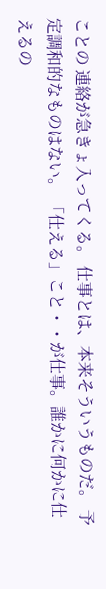ことの 連絡が急きょ入ってくる。 仕事とは、本来そういうものだ。 予定調和的なものはない。 「仕える」こと・・が仕事。誰かに何かに仕えるの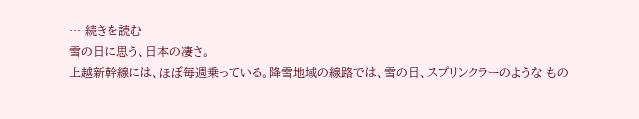… 続きを読む
雪の日に思う、日本の凄さ。
上越新幹線には、ほぼ毎週乗っている。降雪地域の線路では、雪の日、スプリンクラーのような もの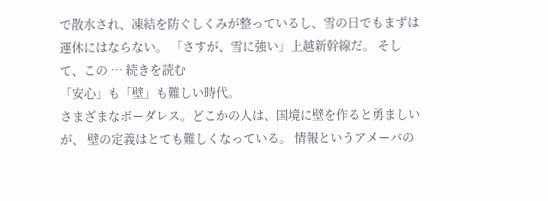で散水され、凍結を防ぐしくみが整っているし、雪の日でもまずは運休にはならない。 「さすが、雪に強い」上越新幹線だ。 そして、この … 続きを読む
「安心」も「壁」も難しい時代。
さまざまなボーダレス。どこかの人は、国境に壁を作ると勇ましいが、 壁の定義はとても難しくなっている。 情報というアメーバの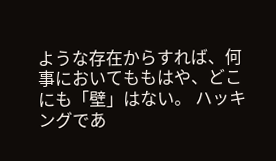ような存在からすれば、何事においてももはや、どこにも「壁」はない。 ハッキングであ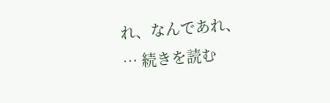れ、なんであれ、 … 続きを読む